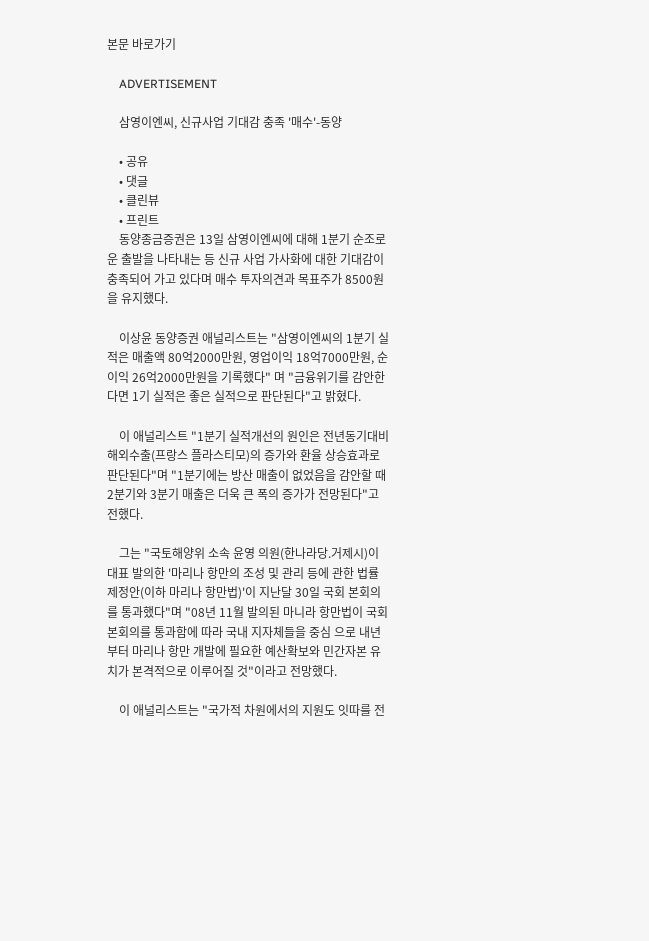본문 바로가기

    ADVERTISEMENT

    삼영이엔씨, 신규사업 기대감 충족 '매수'-동양

    • 공유
    • 댓글
    • 클린뷰
    • 프린트
    동양종금증권은 13일 삼영이엔씨에 대해 1분기 순조로운 출발을 나타내는 등 신규 사업 가사화에 대한 기대감이 충족되어 가고 있다며 매수 투자의견과 목표주가 8500원을 유지했다.

    이상윤 동양증권 애널리스트는 "삼영이엔씨의 1분기 실적은 매출액 80억2000만원, 영업이익 18억7000만원, 순이익 26억2000만원을 기록했다" 며 "금융위기를 감안한다면 1기 실적은 좋은 실적으로 판단된다"고 밝혔다.

    이 애널리스트 "1분기 실적개선의 원인은 전년동기대비 해외수출(프랑스 플라스티모)의 증가와 환율 상승효과로 판단된다"며 "1분기에는 방산 매출이 없었음을 감안할 때 2분기와 3분기 매출은 더욱 큰 폭의 증가가 전망된다"고 전했다.

    그는 "국토해양위 소속 윤영 의원(한나라당.거제시)이 대표 발의한 '마리나 항만의 조성 및 관리 등에 관한 법률 제정안(이하 마리나 항만법)'이 지난달 30일 국회 본회의를 통과했다"며 "08년 11월 발의된 마니라 항만법이 국회 본회의를 통과함에 따라 국내 지자체들을 중심 으로 내년부터 마리나 항만 개발에 필요한 예산확보와 민간자본 유치가 본격적으로 이루어질 것"이라고 전망했다.

    이 애널리스트는 "국가적 차원에서의 지원도 잇따를 전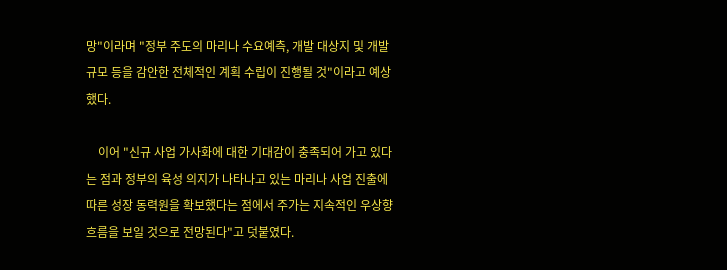망"이라며 "정부 주도의 마리나 수요예측, 개발 대상지 및 개발규모 등을 감안한 전체적인 계획 수립이 진행될 것"이라고 예상했다.

    이어 "신규 사업 가사화에 대한 기대감이 충족되어 가고 있다는 점과 정부의 육성 의지가 나타나고 있는 마리나 사업 진출에 따른 성장 동력원을 확보했다는 점에서 주가는 지속적인 우상향 흐름을 보일 것으로 전망된다"고 덧붙였다.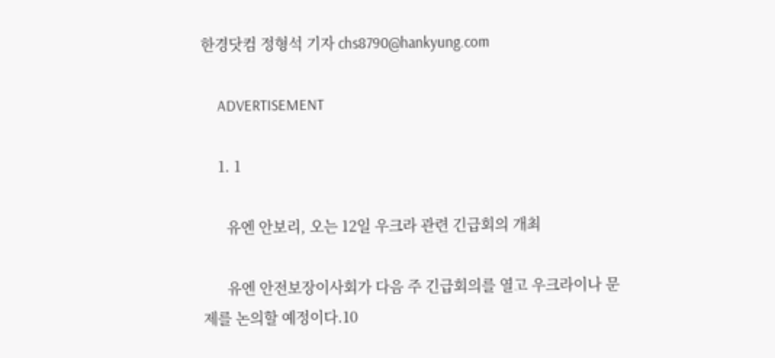한경닷컴 정형석 기자 chs8790@hankyung.com

    ADVERTISEMENT

    1. 1

      유엔 안보리, 오는 12일 우크라 관련 긴급회의 개최

      유엔 안전보장이사회가 다음 주 긴급회의를 열고 우크라이나 문제를 논의할 예정이다.10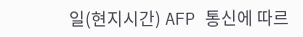일(현지시간) AFP 통신에 따르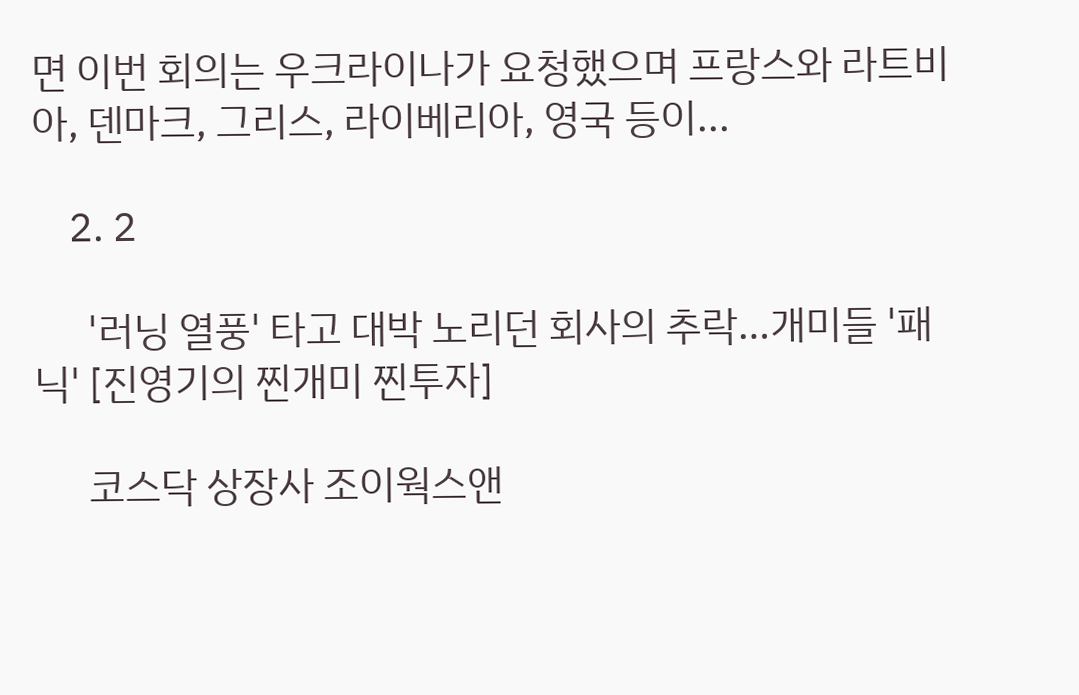면 이번 회의는 우크라이나가 요청했으며 프랑스와 라트비아, 덴마크, 그리스, 라이베리아, 영국 등이...

    2. 2

      '러닝 열풍' 타고 대박 노리던 회사의 추락…개미들 '패닉' [진영기의 찐개미 찐투자]

      코스닥 상장사 조이웍스앤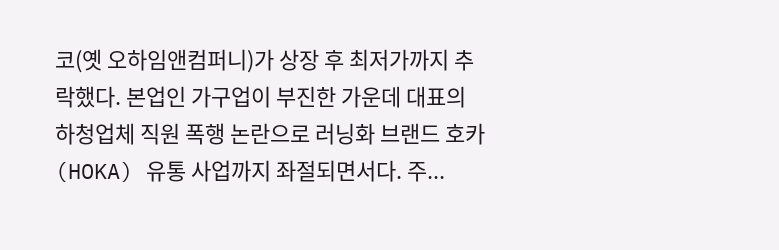코(옛 오하임앤컴퍼니)가 상장 후 최저가까지 추락했다. 본업인 가구업이 부진한 가운데 대표의 하청업체 직원 폭행 논란으로 러닝화 브랜드 호카(HOKA) 유통 사업까지 좌절되면서다. 주...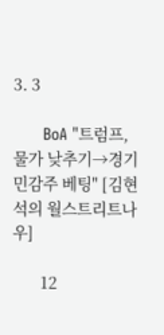3. 3

      BoA "트럼프, 물가 낮추기→경기민감주 베팅" [김현석의 월스트리트나우]

       12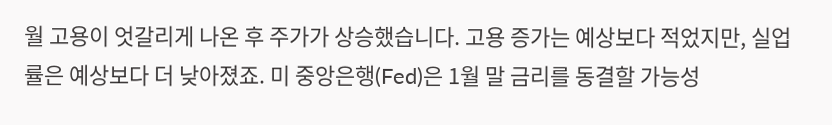월 고용이 엇갈리게 나온 후 주가가 상승했습니다. 고용 증가는 예상보다 적었지만, 실업률은 예상보다 더 낮아졌죠. 미 중앙은행(Fed)은 1월 말 금리를 동결할 가능성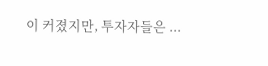이 커졌지만, 투자자들은 ...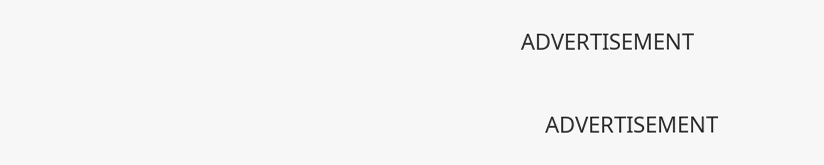ADVERTISEMENT

    ADVERTISEMENT